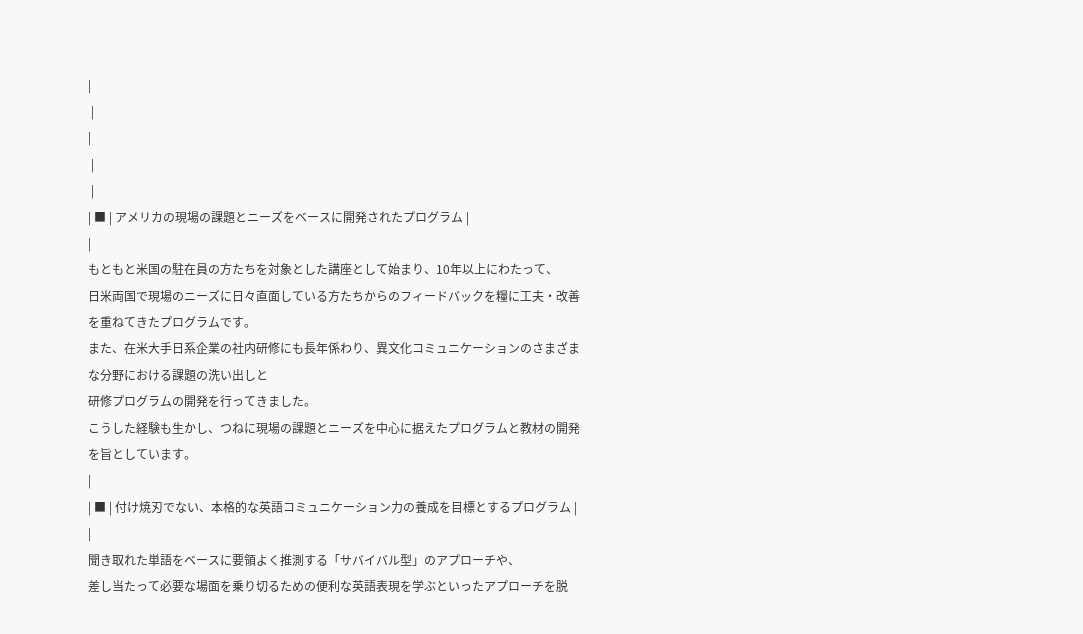|
 |
|
 |
 |
| ■ | アメリカの現場の課題とニーズをベースに開発されたプログラム |
|
もともと米国の駐在員の方たちを対象とした講座として始まり、10年以上にわたって、
日米両国で現場のニーズに日々直面している方たちからのフィードバックを糧に工夫・改善を重ねてきたプログラムです。
また、在米大手日系企業の社内研修にも長年係わり、異文化コミュニケーションのさまざまな分野における課題の洗い出しと
研修プログラムの開発を行ってきました。
こうした経験も生かし、つねに現場の課題とニーズを中心に据えたプログラムと教材の開発を旨としています。
|
| ■ | 付け焼刃でない、本格的な英語コミュニケーション力の養成を目標とするプログラム |
|
聞き取れた単語をベースに要領よく推測する「サバイバル型」のアプローチや、
差し当たって必要な場面を乗り切るための便利な英語表現を学ぶといったアプローチを脱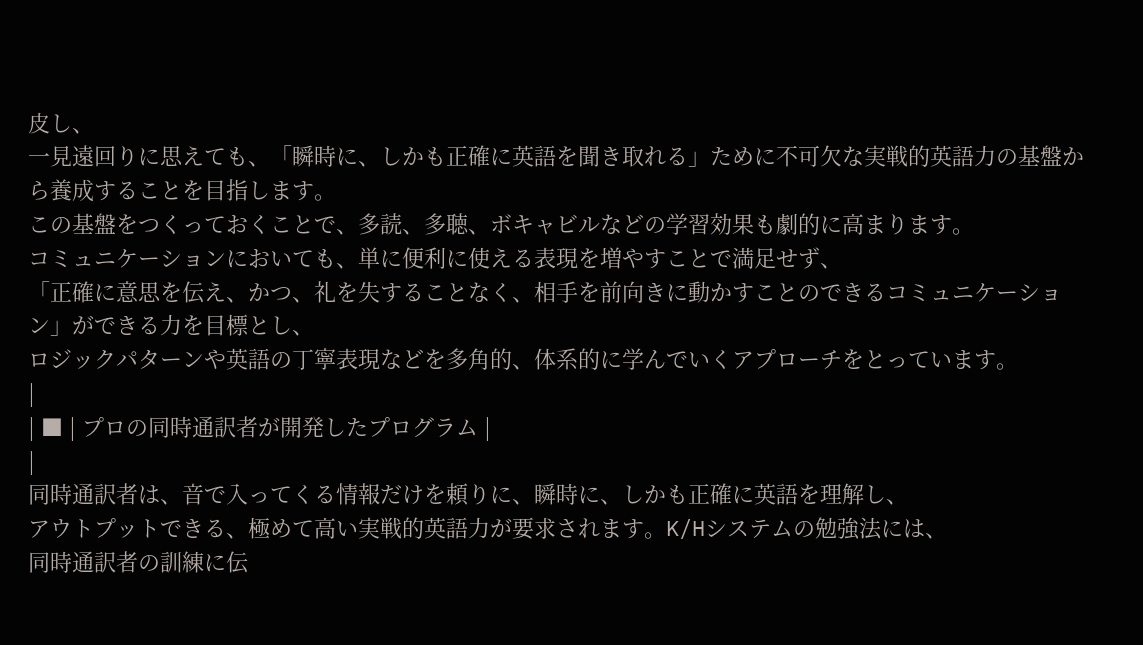皮し、
一見遠回りに思えても、「瞬時に、しかも正確に英語を聞き取れる」ために不可欠な実戦的英語力の基盤から養成することを目指します。
この基盤をつくっておくことで、多読、多聴、ボキャビルなどの学習効果も劇的に高まります。
コミュニケーションにおいても、単に便利に使える表現を増やすことで満足せず、
「正確に意思を伝え、かつ、礼を失することなく、相手を前向きに動かすことのできるコミュニケーション」ができる力を目標とし、
ロジックパターンや英語の丁寧表現などを多角的、体系的に学んでいくアプローチをとっています。
|
| ■ | プロの同時通訳者が開発したプログラム |
|
同時通訳者は、音で入ってくる情報だけを頼りに、瞬時に、しかも正確に英語を理解し、
アウトプットできる、極めて高い実戦的英語力が要求されます。K/Hシステムの勉強法には、
同時通訳者の訓練に伝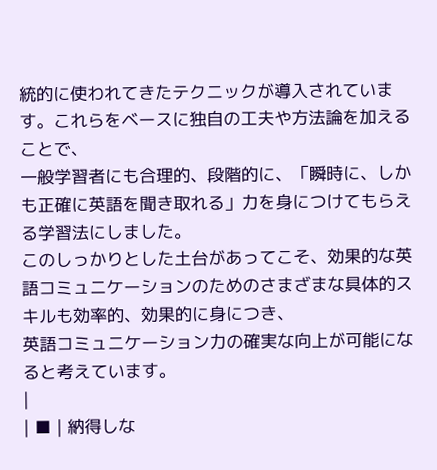統的に使われてきたテクニックが導入されています。これらをベースに独自の工夫や方法論を加えることで、
一般学習者にも合理的、段階的に、「瞬時に、しかも正確に英語を聞き取れる」力を身につけてもらえる学習法にしました。
このしっかりとした土台があってこそ、効果的な英語コミュニケーションのためのさまざまな具体的スキルも効率的、効果的に身につき、
英語コミュニケーション力の確実な向上が可能になると考えています。
|
| ■ | 納得しな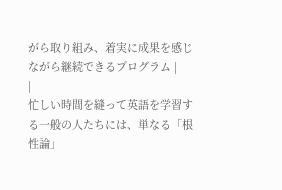がら取り組み、着実に成果を感じながら継続できるプログラム |
|
忙しい時間を縫って英語を学習する一般の人たちには、単なる「根性論」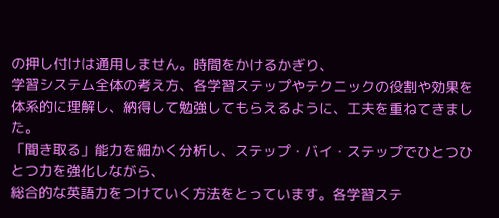の押し付けは通用しません。時間をかけるかぎり、
学習システム全体の考え方、各学習ステップやテクニックの役割や効果を体系的に理解し、納得して勉強してもらえるように、工夫を重ねてきました。
「聞き取る」能力を細かく分析し、ステップ・バイ・ステップでひとつひとつ力を強化しながら、
総合的な英語力をつけていく方法をとっています。各学習ステ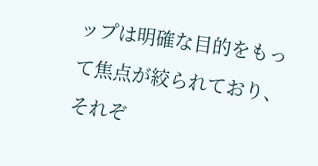ップは明確な目的をもって焦点が絞られており、
それぞ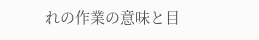れの作業の意味と目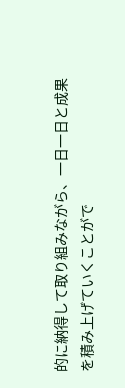的に納得して取り組みながら、一日一日と成果を積み上げていくことがで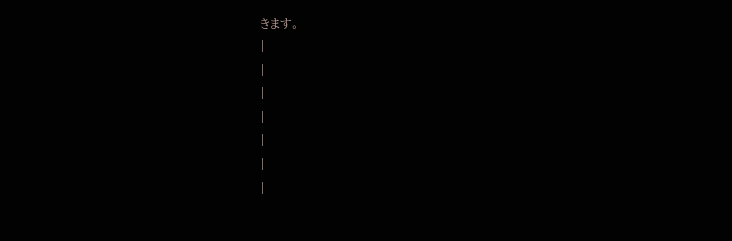きます。
|
|
|
|
|
|
|